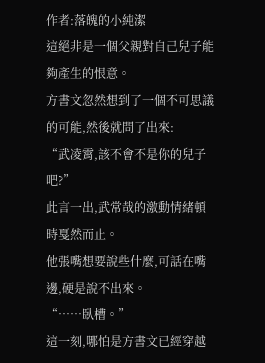作者:落魄的小純潔
這絕非是一個父親對自己兒子能夠產生的恨意。
方書文忽然想到了一個不可思議的可能,然後就問了出來:
“武凌霄,該不會不是你的兒子吧?”
此言一出,武常哉的激動情緒頓時戛然而止。
他張嘴想要說些什麼,可話在嘴邊,硬是說不出來。
“……臥槽。”
這一刻,哪怕是方書文已經穿越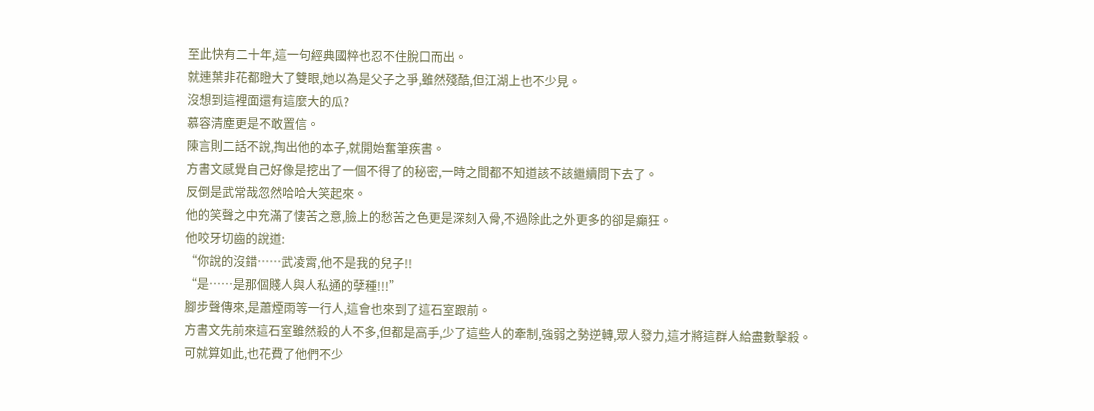至此快有二十年,這一句經典國粹也忍不住脫口而出。
就連葉非花都瞪大了雙眼,她以為是父子之爭,雖然殘酷,但江湖上也不少見。
沒想到這裡面還有這麼大的瓜?
慕容清塵更是不敢置信。
陳言則二話不說,掏出他的本子,就開始奮筆疾書。
方書文感覺自己好像是挖出了一個不得了的秘密,一時之間都不知道該不該繼續問下去了。
反倒是武常哉忽然哈哈大笑起來。
他的笑聲之中充滿了悽苦之意,臉上的愁苦之色更是深刻入骨,不過除此之外更多的卻是癲狂。
他咬牙切齒的說道:
“你說的沒錯……武凌霄,他不是我的兒子!!
“是……是那個賤人與人私通的孽種!!!”
腳步聲傳來,是蕭煙雨等一行人,這會也來到了這石室跟前。
方書文先前來這石室雖然殺的人不多,但都是高手,少了這些人的牽制,強弱之勢逆轉,眾人發力,這才將這群人給盡數擊殺。
可就算如此,也花費了他們不少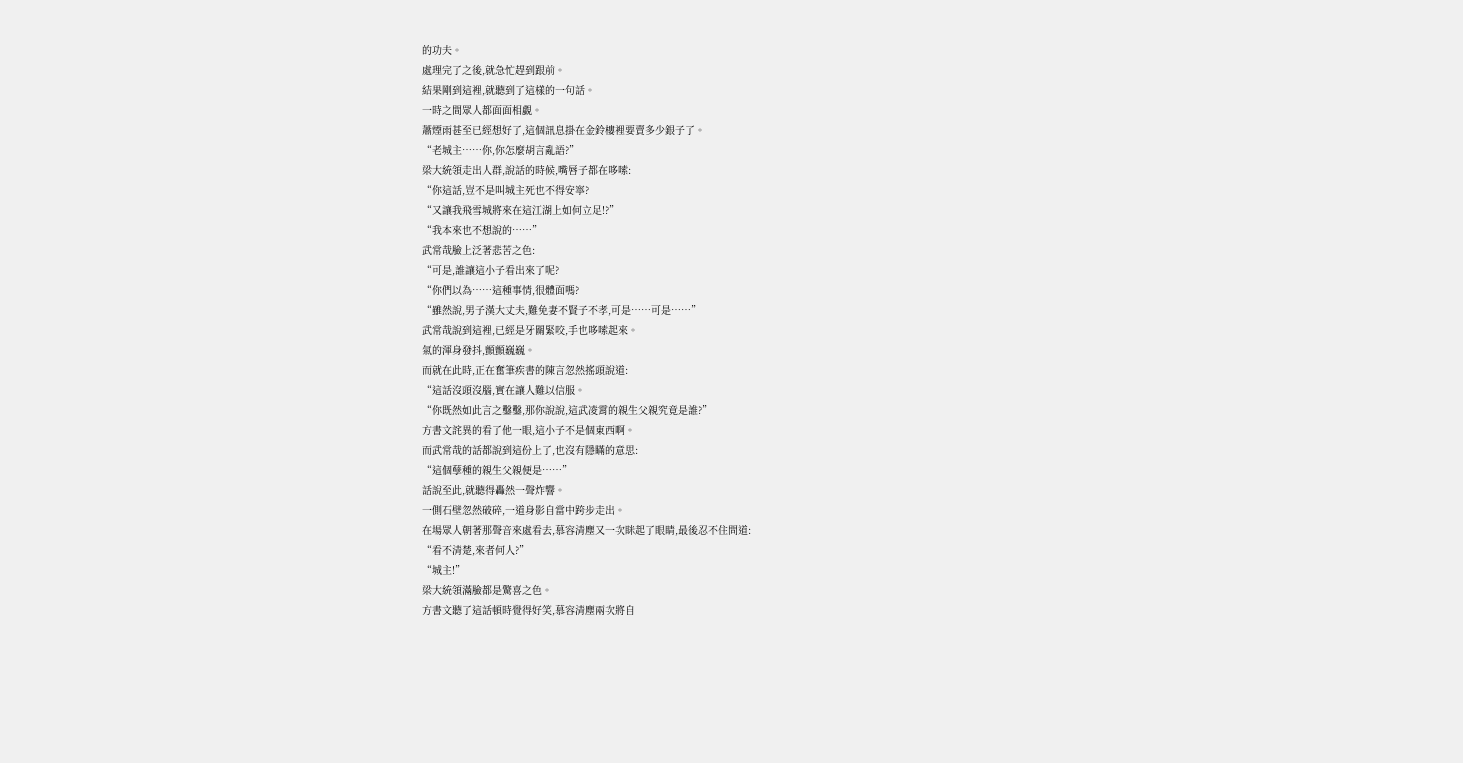的功夫。
處理完了之後,就急忙趕到跟前。
結果剛到這裡,就聽到了這樣的一句話。
一時之間眾人都面面相覷。
蕭煙雨甚至已經想好了,這個訊息掛在金鈴樓裡要賣多少銀子了。
“老城主……你,你怎麼胡言亂語?”
梁大統領走出人群,說話的時候,嘴唇子都在哆嗦:
“你這話,豈不是叫城主死也不得安寧?
“又讓我飛雪城將來在這江湖上如何立足!?”
“我本來也不想說的……”
武常哉臉上泛著悲苦之色:
“可是,誰讓這小子看出來了呢?
“你們以為……這種事情,很體面嗎?
“雖然說,男子漢大丈夫,難免妻不賢子不孝,可是……可是……”
武常哉說到這裡,已經是牙關緊咬,手也哆嗦起來。
氣的渾身發抖,顫顫巍巍。
而就在此時,正在奮筆疾書的陳言忽然搖頭說道:
“這話沒頭沒腦,實在讓人難以信服。
“你既然如此言之鑿鑿,那你說說,這武凌霄的親生父親究竟是誰?”
方書文詫異的看了他一眼,這小子不是個東西啊。
而武常哉的話都說到這份上了,也沒有隱瞞的意思:
“這個孽種的親生父親便是……”
話說至此,就聽得轟然一聲炸響。
一側石壁忽然破碎,一道身影自當中跨步走出。
在場眾人朝著那聲音來處看去,慕容清塵又一次眯起了眼睛,最後忍不住問道:
“看不清楚,來者何人?”
“城主!”
梁大統領滿臉都是驚喜之色。
方書文聽了這話頓時覺得好笑,慕容清塵兩次將自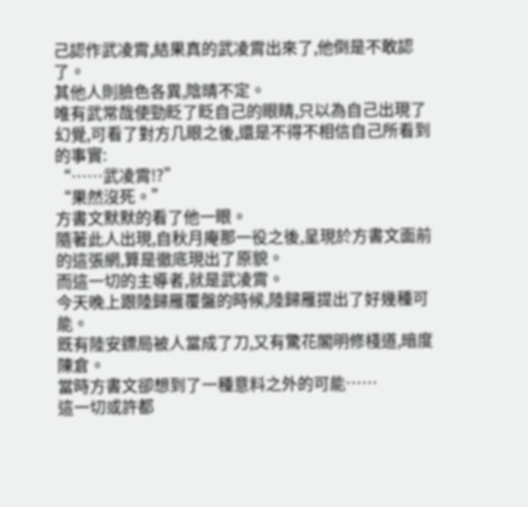己認作武凌霄,結果真的武凌霄出來了,他倒是不敢認了。
其他人則臉色各異,陰晴不定。
唯有武常哉使勁眨了眨自己的眼睛,只以為自己出現了幻覺,可看了對方几眼之後,還是不得不相信自己所看到的事實:
“……武凌霄!?”
“果然沒死。”
方書文默默的看了他一眼。
隨著此人出現,自秋月庵那一役之後,呈現於方書文面前的這張網,算是徹底現出了原貌。
而這一切的主導者,就是武凌霄。
今天晚上跟陸歸雁覆盤的時候,陸歸雁提出了好幾種可能。
既有陸安鏢局被人當成了刀,又有驚花閣明修棧道,暗度陳倉。
當時方書文卻想到了一種意料之外的可能……
這一切或許都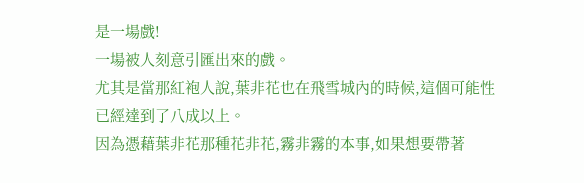是一場戲!
一場被人刻意引匯出來的戲。
尤其是當那紅袍人說,葉非花也在飛雪城內的時候,這個可能性已經達到了八成以上。
因為憑藉葉非花那種花非花,霧非霧的本事,如果想要帶著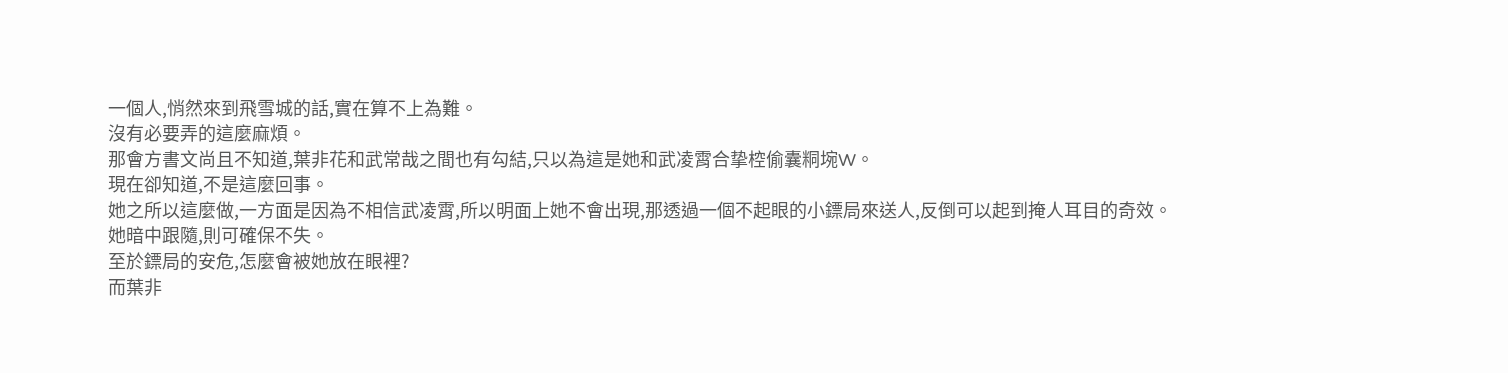一個人,悄然來到飛雪城的話,實在算不上為難。
沒有必要弄的這麼麻煩。
那會方書文尚且不知道,葉非花和武常哉之間也有勾結,只以為這是她和武凌霄合挚椌偷囊粡埦W。
現在卻知道,不是這麼回事。
她之所以這麼做,一方面是因為不相信武凌霄,所以明面上她不會出現,那透過一個不起眼的小鏢局來送人,反倒可以起到掩人耳目的奇效。
她暗中跟隨,則可確保不失。
至於鏢局的安危,怎麼會被她放在眼裡?
而葉非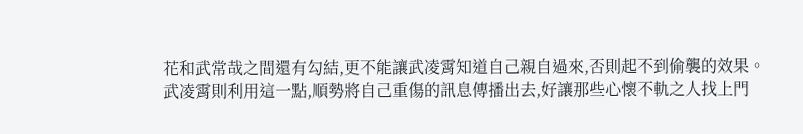花和武常哉之間還有勾結,更不能讓武凌霄知道自己親自過來,否則起不到偷襲的效果。
武凌霄則利用這一點,順勢將自己重傷的訊息傳播出去,好讓那些心懷不軌之人找上門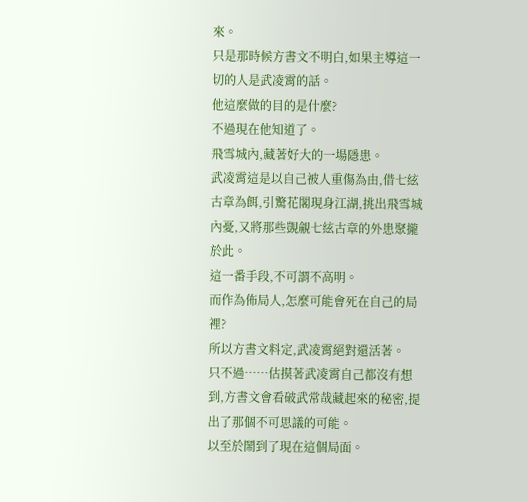來。
只是那時候方書文不明白,如果主導這一切的人是武凌霄的話。
他這麼做的目的是什麼?
不過現在他知道了。
飛雪城內,藏著好大的一場隱患。
武凌霄這是以自己被人重傷為由,借七絃古章為餌,引驚花閣現身江湖,挑出飛雪城內憂,又將那些覬覦七絃古章的外患聚攏於此。
這一番手段,不可謂不高明。
而作為佈局人,怎麼可能會死在自己的局裡?
所以方書文料定,武凌霄絕對還活著。
只不過……估摸著武凌霄自己都沒有想到,方書文會看破武常哉藏起來的秘密,提出了那個不可思議的可能。
以至於鬧到了現在這個局面。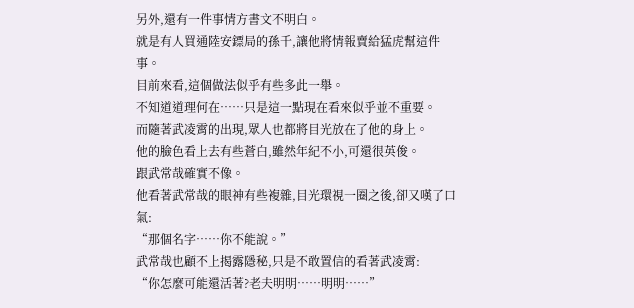另外,還有一件事情方書文不明白。
就是有人買通陸安鏢局的孫千,讓他將情報賣給猛虎幫這件事。
目前來看,這個做法似乎有些多此一舉。
不知道道理何在……只是這一點現在看來似乎並不重要。
而隨著武凌霄的出現,眾人也都將目光放在了他的身上。
他的臉色看上去有些蒼白,雖然年紀不小,可還很英俊。
跟武常哉確實不像。
他看著武常哉的眼神有些複雜,目光環視一圈之後,卻又嘆了口氣:
“那個名字……你不能說。”
武常哉也顧不上揭露隱秘,只是不敢置信的看著武凌霄:
“你怎麼可能還活著?老夫明明……明明……”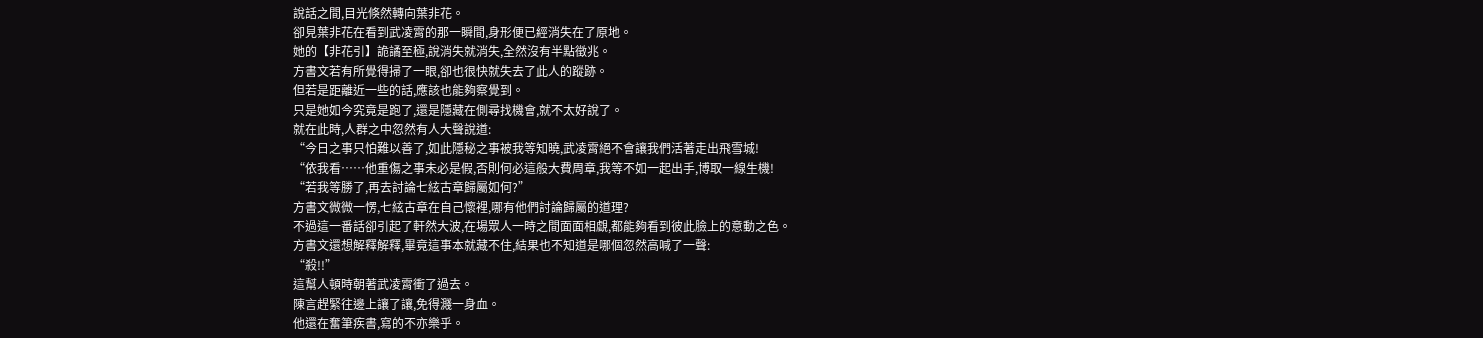說話之間,目光倏然轉向葉非花。
卻見葉非花在看到武凌霄的那一瞬間,身形便已經消失在了原地。
她的【非花引】詭譎至極,說消失就消失,全然沒有半點徵兆。
方書文若有所覺得掃了一眼,卻也很快就失去了此人的蹤跡。
但若是距離近一些的話,應該也能夠察覺到。
只是她如今究竟是跑了,還是隱藏在側尋找機會,就不太好說了。
就在此時,人群之中忽然有人大聲說道:
“今日之事只怕難以善了,如此隱秘之事被我等知曉,武凌霄絕不會讓我們活著走出飛雪城!
“依我看……他重傷之事未必是假,否則何必這般大費周章,我等不如一起出手,博取一線生機!
“若我等勝了,再去討論七絃古章歸屬如何?”
方書文微微一愣,七絃古章在自己懷裡,哪有他們討論歸屬的道理?
不過這一番話卻引起了軒然大波,在場眾人一時之間面面相覷,都能夠看到彼此臉上的意動之色。
方書文還想解釋解釋,畢竟這事本就藏不住,結果也不知道是哪個忽然高喊了一聲:
“殺!!”
這幫人頓時朝著武凌霄衝了過去。
陳言趕緊往邊上讓了讓,免得濺一身血。
他還在奮筆疾書,寫的不亦樂乎。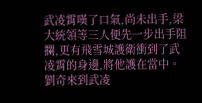武凌霄嘆了口氣,尚未出手,梁大統領等三人便先一步出手阻攔,更有飛雪城護衛衝到了武凌霄的身邊,將他護在當中。
劉奇來到武凌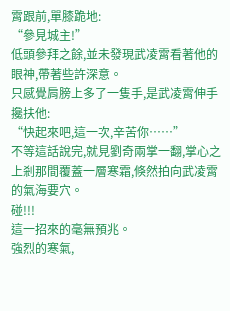霄跟前,單膝跪地:
“參見城主!”
低頭參拜之餘,並未發現武凌霄看著他的眼神,帶著些許深意。
只感覺肩膀上多了一隻手,是武凌霄伸手攙扶他:
“快起來吧,這一次,辛苦你……”
不等這話說完,就見劉奇兩掌一翻,掌心之上剎那間覆蓋一層寒霜,倏然拍向武凌霄的氣海要穴。
碰!!!
這一招來的毫無預兆。
強烈的寒氣,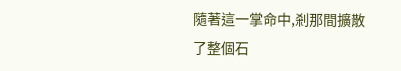隨著這一掌命中,剎那間擴散了整個石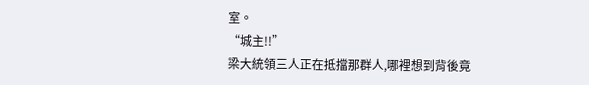室。
“城主!!”
梁大統領三人正在抵擋那群人,哪裡想到背後竟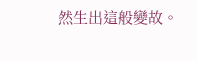然生出這般變故。